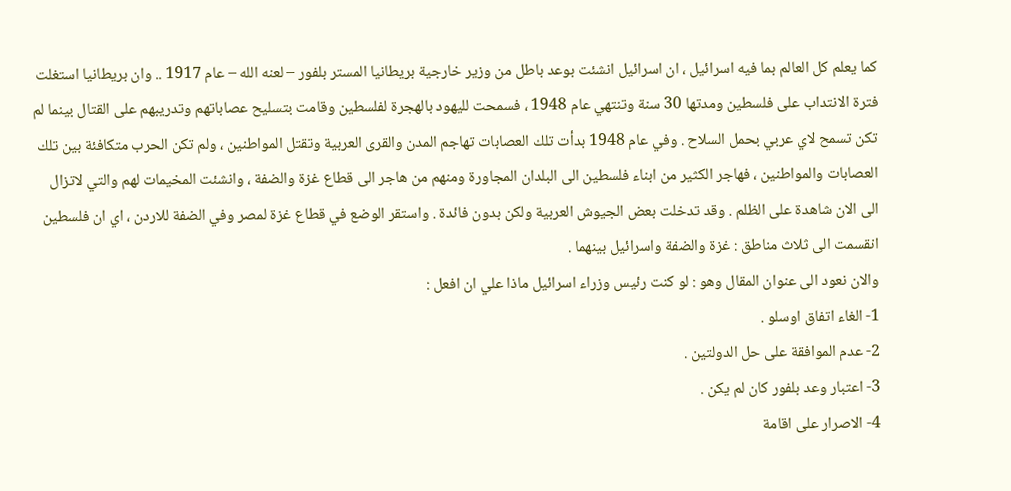كما يعلم كل العالم بما فيه اسرائيل ، ان اسرائيل انشئت بوعد باطل من وزير خارجية بريطانيا المستر بلفور – لعنه الله – عام 1917 .. وان بريطانيا استغلت فترة الانتداب على فلسطين ومدتها 30 سنة وتنتهي عام 1948 ، فسمحت لليهود بالهجرة لفلسطين وقامت بتسليح عصاباتهم وتدريبهم على القتال بينما لم تكن تسمح لاي عربي بحمل السلاح . وفي عام 1948 بدأت تلك العصابات تهاجم المدن والقرى العربية وتقتل المواطنين ، ولم تكن الحرب متكافئة بين تلك العصابات والمواطنين ، فهاجر الكثير من ابناء فلسطين الى البلدان المجاورة ومنهم من هاجر الى قطاع غزة والضفة ، وانشئت المخيمات لهم والتي لاتزال الى الان شاهدة على الظلم . وقد تدخلت بعض الجيوش العربية ولكن بدون فائدة . واستقر الوضع في قطاع غزة لمصر وفي الضفة للاردن ، اي ان فلسطين انقسمت الى ثلاث مناطق : غزة والضفة واسرائيل بينهما .
والان نعود الى عنوان المقال وهو : لو كنت رئيس وزراء اسرائيل ماذا علي ان افعل :
1- الغاء اتفاق اوسلو .
2- عدم الموافقة على حل الدولتين .
3- اعتبار وعد بلفور كان لم يكن .
4- الاصرار على اقامة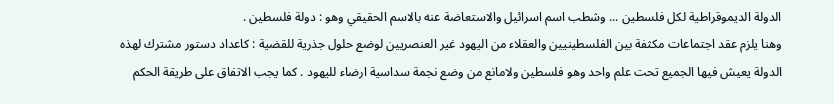الدولة الديموقراطية لكل فلسطين ... وشطب اسم اسرائيل والاستعاضة عنه بالاسم الحقيقي وهو : دولة فلسطين .
وهنا يلزم عقد اجتماعات مكثفة بين الفلسطينيين والعقلاء من اليهود غير العنصريين لوضع حلول جذرية للقضية : كاعداد دستور مشترك لهذه الدولة يعيش فيها الجميع تحت علم واحد وهو فلسطين ولامانع من وضع نجمة سداسية ارضاء لليهود . كما يجب الاتفاق على طريقة الحكم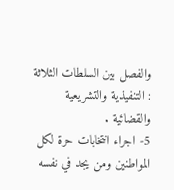والفصل بين السلطات الثلاثة : التنفيذية والتشريعية والقضائية .
5- اجراء انتخابات حرة لكل المواطنين ومن يجد في نفسه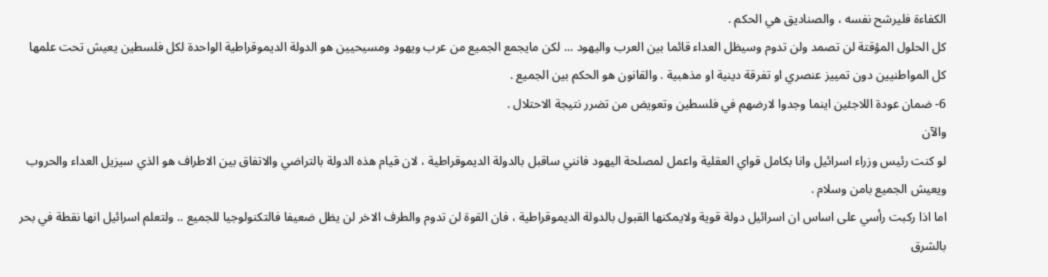الكفاءة فليرشح نفسه ، والصناديق هي الحكم .
كل الحلول المؤقتة لن تصمد ولن تدوم وسيظل العداء قائما بين العرب واليهود ... لكن مايجمع الجميع من عرب ويهود ومسيحيين هو الدولة الديموقراطية الواحدة لكل فلسطين يعيش تحت علمها كل المواطنيين دون تمييز عنصري او تفرقة دينية او مذهبية . والقانون هو الحكم بين الجميع .
6- ضمان عودة اللاجئين اينما وجدوا لارضهم في فلسطين وتعويض من تضرر نتيجة الاحتلال .
والآن
لو كنت رئيس وزراء اسرائيل وانا بكامل قواي العقلية واعمل لمصلحة اليهود فانني ساقبل بالدولة الديموقراطية ، لان قيام هذه الدولة بالتراضي والاتفاق بين الاطراف هو الذي سيزيل العداء والحروب ويعيش الجميع بامن وسلام .
اما اذا ركبت رأسي على اساس ان اسرائيل دولة قوية ولايمكنها القبول بالدولة الديموقراطية ، فان القوة لن تدوم والطرف الاخر لن يظل ضعيفا فالتكنولوجيا للجميع .. ولتعلم اسرائيل انها نقطة في بحر بالشرق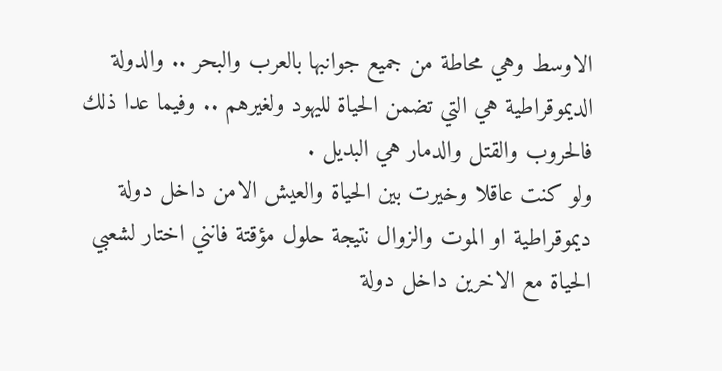الاوسط وهي محاطة من جميع جوانبها بالعرب والبحر .. والدولة الديموقراطية هي التي تضمن الحياة لليهود ولغيرهم .. وفيما عدا ذلك فالحروب والقتل والدمار هي البديل .
ولو كنت عاقلا وخيرت بين الحياة والعيش الامن داخل دولة ديموقراطية او الموت والزوال نتيجة حلول مؤقتة فانني اختار لشعبي الحياة مع الاخرين داخل دولة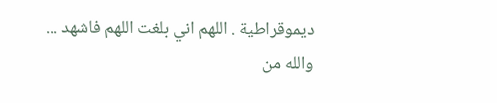ديموقراطية . اللهم اني بلغت اللهم فاشهد ...
والله من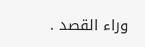وراء القصد .